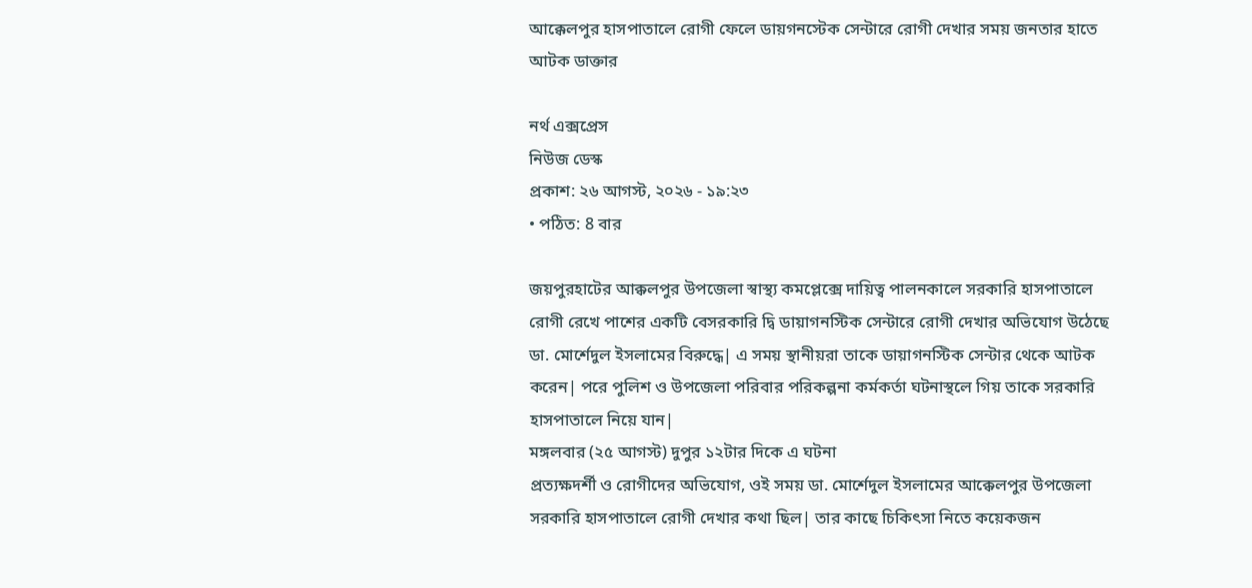আক্কেলপুর হাসপাতালে রোগী ফেলে ডায়গনস্টেক সেন্টারে রোগী দেখার সময় জনতার হাতে আটক ডাক্তার

নর্থ এক্সপ্রেস
নিউজ ডেস্ক
প্রকাশ: ২৬ আগস্ট, ২০২৬ - ১৯:২৩
• পঠিত: 8 বার

জয়পুরহাটের আক্কলপুর উপজেলা স্বাস্থ্য কমপ্লেক্সে দায়িত্ব পালনকালে সরকারি হাসপাতালে রোগী রেখে পাশের একটি বেসরকারি দ্বি ডায়াগনস্টিক সেন্টারে রোগী দেখার অভিযোগ উঠেছে ডা. মোর্শেদুল ইসলামের বিরুদ্ধে| এ সময় স্থানীয়রা তাকে ডায়াগনস্টিক সেন্টার থেকে আটক করেন| পরে পুলিশ ও উপজেলা পরিবার পরিকল্পনা কর্মকর্তা ঘটনাস্থলে গিয় তাকে সরকারি হাসপাতালে নিয়ে যান|
মঙ্গলবার (২৫ আগস্ট) দুপুর ১২টার দিকে এ ঘটনা
প্রত্যক্ষদর্শী ও রোগীদের অভিযোগ, ওই সময় ডা. মোর্শেদুল ইসলামের আক্কেলপুর উপজেলা সরকারি হাসপাতালে রোগী দেখার কথা ছিল| তার কাছে চিকিৎসা নিতে কয়েকজন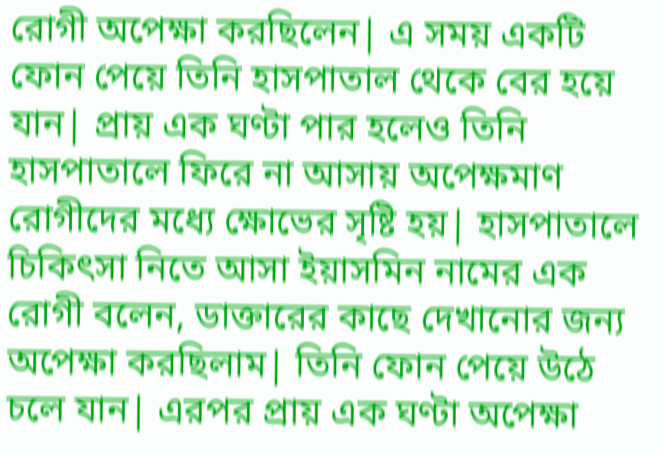রোগী অপেক্ষা করছিলেন| এ সময় একটি ফোন পেয়ে তিনি হাসপাতাল থেকে বের হয়ে যান| প্রায় এক ঘণ্টা পার হলেও তিনি হাসপাতালে ফিরে না আসায় অপেক্ষমাণ রোগীদের মধ্যে ক্ষোভের সৃষ্টি হয়| হাসপাতালে চিকিৎসা নিতে আসা ইয়াসমিন নামের এক রোগী বলেন, ডাক্তারের কাছে দেখানোর জন্য অপেক্ষা করছিলাম| তিনি ফোন পেয়ে উঠে চলে যান| এরপর প্রায় এক ঘণ্টা অপেক্ষা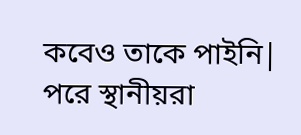কবেও তাকে পাইনি|
পরে স্থানীয়রা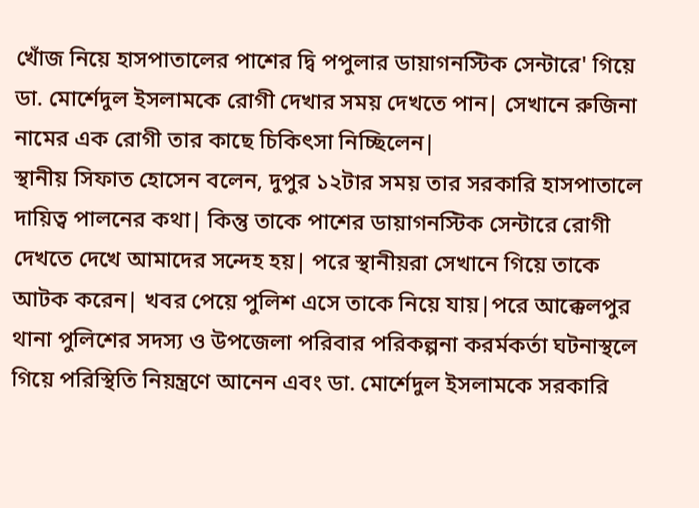খোঁজ নিয়ে হাসপাতালের পাশের দ্বি পপুলার ডায়াগনস্টিক সেন্টারে' গিয়ে ডা. মোর্শেদুল ইসলামকে রোগী দেখার সময় দেখতে পান| সেখানে রুজিনা নামের এক রোগী তার কাছে চিকিৎসা নিচ্ছিলেন|
স্থানীয় সিফাত হোসেন বলেন, দুপুর ১২টার সময় তার সরকারি হাসপাতালে দায়িত্ব পালনের কথা| কিন্তু তাকে পাশের ডায়াগনস্টিক সেন্টারে রোগী দেখতে দেখে আমাদের সন্দেহ হয়| পরে স্থানীয়রা সেখানে গিয়ে তাকে আটক করেন| খবর পেয়ে পুলিশ এসে তাকে নিয়ে যায়|পরে আক্কেলপুর থানা পুলিশের সদস্য ও উপজেলা পরিবার পরিকল্পনা করৰ্মকর্তা ঘটনাস্থলে গিয়ে পরিস্থিতি নিয়ন্ত্রণে আনেন এবং ডা. মোর্শেদুল ইসলামকে সরকারি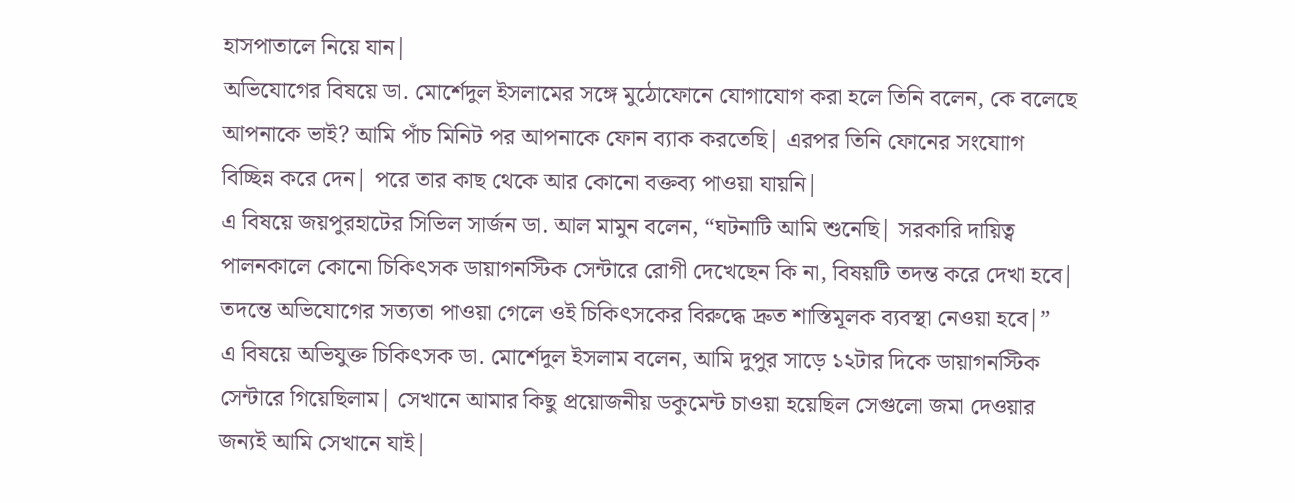হাসপাতালে নিয়ে যান|
অভিযোগের বিষয়ে ডা. মোর্শেদুল ইসলামের সঙ্গে মুঠোফোনে যোগাযোগ করা হলে তিনি বলেন, কে বলেছে আপনাকে ভাই? আমি পাঁচ মিনিট পর আপনাকে ফোন ব্যাক করতেছি| এরপর তিনি ফোনের সংযোাগ বিচ্ছিন্ন করে দেন| পরে তার কাছ থেকে আর কোনো বক্তব্য পাওয়া যায়নি|
এ বিষয়ে জয়পুরহাটের সিভিল সার্জন ডা. আল মামুন বলেন, “ঘটনাটি আমি শুনেছি| সরকারি দায়িত্ব পালনকালে কোনো চিকিৎসক ডায়াগনস্টিক সেন্টারে রোগী দেখেছেন কি না, বিষয়টি তদন্ত করে দেখা হবে| তদন্তে অভিযোগের সত্যতা পাওয়া গেলে ওই চিকিৎসকের বিরুদ্ধে দ্রুত শাস্তিমূলক ব্যবস্থা নেওয়া হবে|”
এ বিষয়ে অভিযুক্ত চিকিৎসক ডা. মোর্শেদুল ইসলাম বলেন, আমি দুপুর সাড়ে ১২টার দিকে ডায়াগনস্টিক সেন্টারে গিয়েছিলাম| সেখানে আমার কিছু প্রয়োজনীয় ডকুমেন্ট চাওয়া হয়েছিল সেগুলো জমা দেওয়ার জন্যই আমি সেখানে যাই|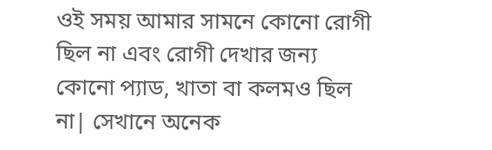ওই সময় আমার সামনে কোনো রোগী ছিল না এবং রোগী দেখার জন্য কোনো প্যাড, খাতা বা কলমও ছিল না| সেখানে অনেক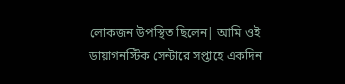লোকজন উপস্থিত ছিলেন| আমি ওই ডায়াগনস্টিক সেন্টারে সপ্তাহে একদিন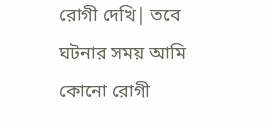রোগী দেখি| তবে ঘটনার সময় আমি কোনো রোগী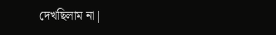দেখছিলাম না|